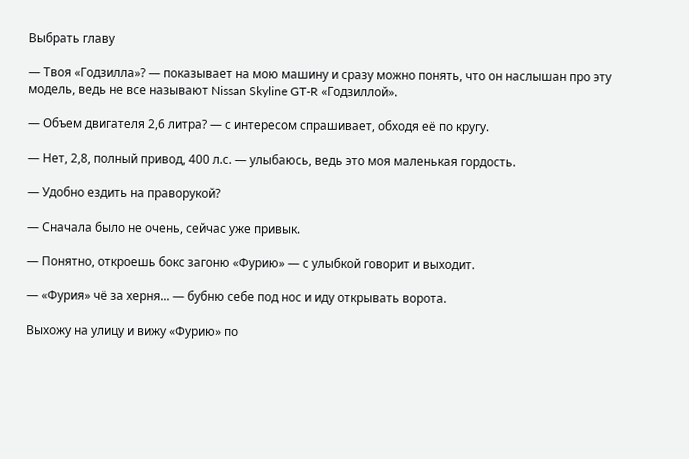Выбрать главу

— Твоя «Годзилла»? — показывает на мою машину и сразу можно понять, что он наслышан про эту модель, ведь не все называют Nissan Skyline GT-R «Годзиллой».

— Объем двигателя 2,6 литра? — с интересом спрашивает, обходя её по кругу.

— Нет, 2,8, полный привод, 400 л.с. — улыбаюсь, ведь это моя маленькая гордость.

— Удобно ездить на праворукой?

— Сначала было не очень, сейчас уже привык.

— Понятно, откроешь бокс загоню «Фурию» — с улыбкой говорит и выходит.

— «Фурия» чё за херня... — бубню себе под нос и иду открывать ворота.

Выхожу на улицу и вижу «Фурию» по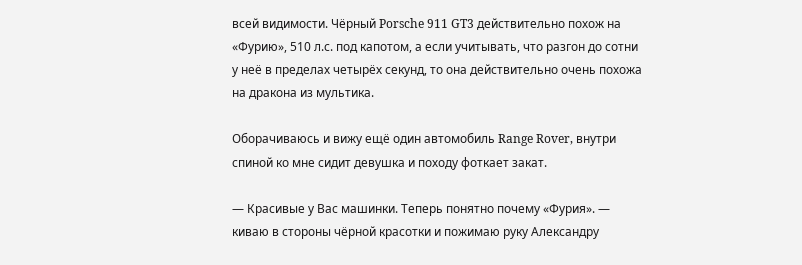всей видимости. Чёрный Porsche 911 GT3 действительно похож на «Фурию», 510 л.с. под капотом, а если учитывать, что разгон до сотни у неё в пределах четырёх секунд, то она действительно очень похожа на дракона из мультика.

Оборачиваюсь и вижу ещё один автомобиль Range Rover, внутри спиной ко мне сидит девушка и походу фоткает закат.

— Красивые у Вас машинки. Теперь понятно почему «Фурия». — киваю в стороны чёрной красотки и пожимаю руку Александру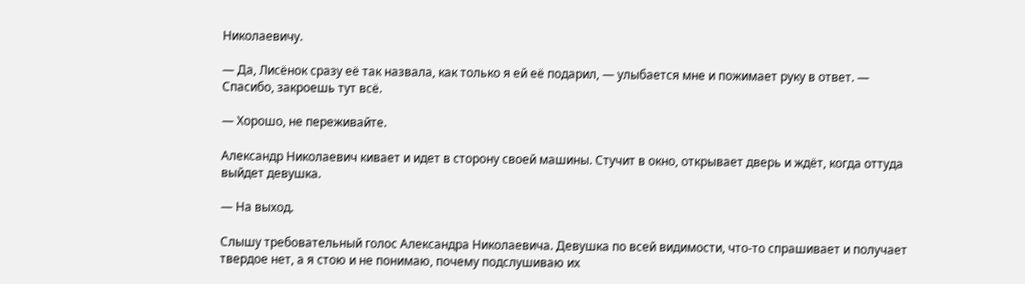Николаевичу.

— Да, Лисёнок сразу её так назвала, как только я ей её подарил, — улыбается мне и пожимает руку в ответ. — Спасибо, закроешь тут всё.

— Хорошо, не переживайте.

Александр Николаевич кивает и идет в сторону своей машины. Стучит в окно, открывает дверь и ждёт, когда оттуда выйдет девушка.

— На выход.

Слышу требовательный голос Александра Николаевича. Девушка по всей видимости, что-то спрашивает и получает твердое нет, а я стою и не понимаю, почему подслушиваю их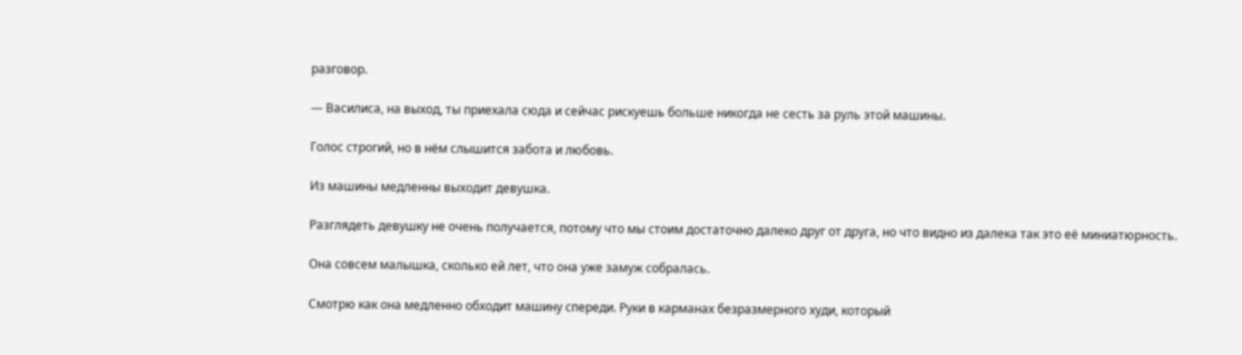разговор.

— Василиса, на выход, ты приехала сюда и сейчас рискуешь больше никогда не сесть за руль этой машины.

Голос строгий, но в нём слышится забота и любовь.

Из машины медленны выходит девушка.

Разглядеть девушку не очень получается, потому что мы стоим достаточно далеко друг от друга, но что видно из далека так это её миниатюрность.

Она совсем малышка, сколько ей лет, что она уже замуж собралась.

Смотрю как она медленно обходит машину спереди. Руки в карманах безразмерного худи, который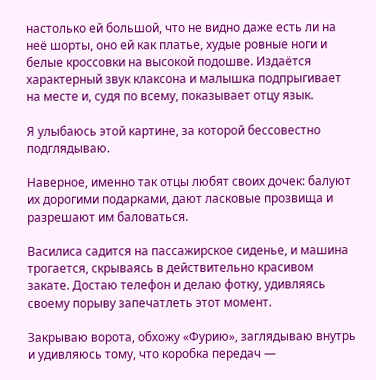настолько ей большой, что не видно даже есть ли на неё шорты, оно ей как платье, худые ровные ноги и белые кроссовки на высокой подошве. Издаётся характерный звук клаксона и малышка подпрыгивает на месте и, судя по всему, показывает отцу язык.

Я улыбаюсь этой картине, за которой бессовестно подглядываю.

Наверное, именно так отцы любят своих дочек: балуют их дорогими подарками, дают ласковые прозвища и разрешают им баловаться.

Василиса садится на пассажирское сиденье, и машина трогается, скрываясь в действительно красивом закате. Достаю телефон и делаю фотку, удивляясь своему порыву запечатлеть этот момент.

Закрываю ворота, обхожу «Фурию», заглядываю внутрь и удивляюсь тому, что коробка передач —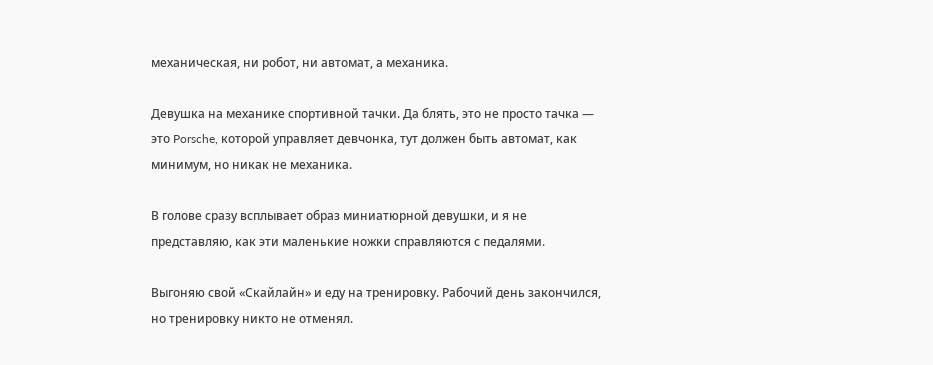механическая, ни робот, ни автомат, а механика.

Девушка на механике спортивной тачки. Да блять, это не просто тачка — это Porsche, которой управляет девчонка, тут должен быть автомат, как минимум, но никак не механика.

В голове сразу всплывает образ миниатюрной девушки, и я не представляю, как эти маленькие ножки справляются с педалями.

Выгоняю свой «Скайлайн» и еду на тренировку. Рабочий день закончился, но тренировку никто не отменял.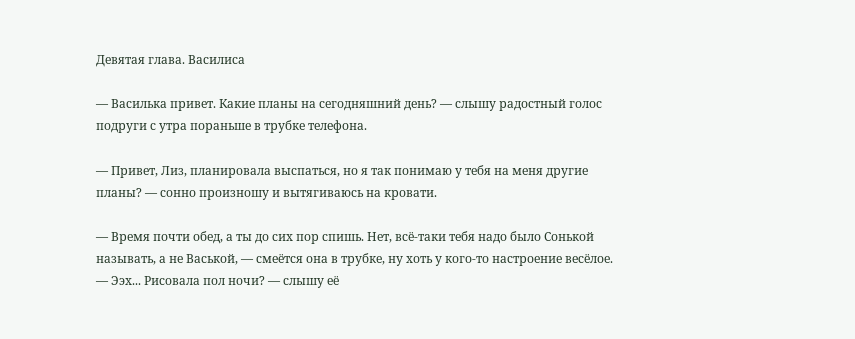Девятая глава. Василиса

— Василька привет. Какие планы на сегодняшний день? — слышу радостный голос подруги с утра пораньше в трубке телефона.

— Привет, Лиз, планировала выспаться, но я так понимаю у тебя на меня другие планы? — сонно произношу и вытягиваюсь на кровати.

— Время почти обед, а ты до сих пор спишь. Нет, всё-таки тебя надо было Сонькой называть, а не Васькой, — смеётся она в трубке, ну хоть у кого-то настроение весёлое. — Ээх... Рисовала пол ночи? — слышу её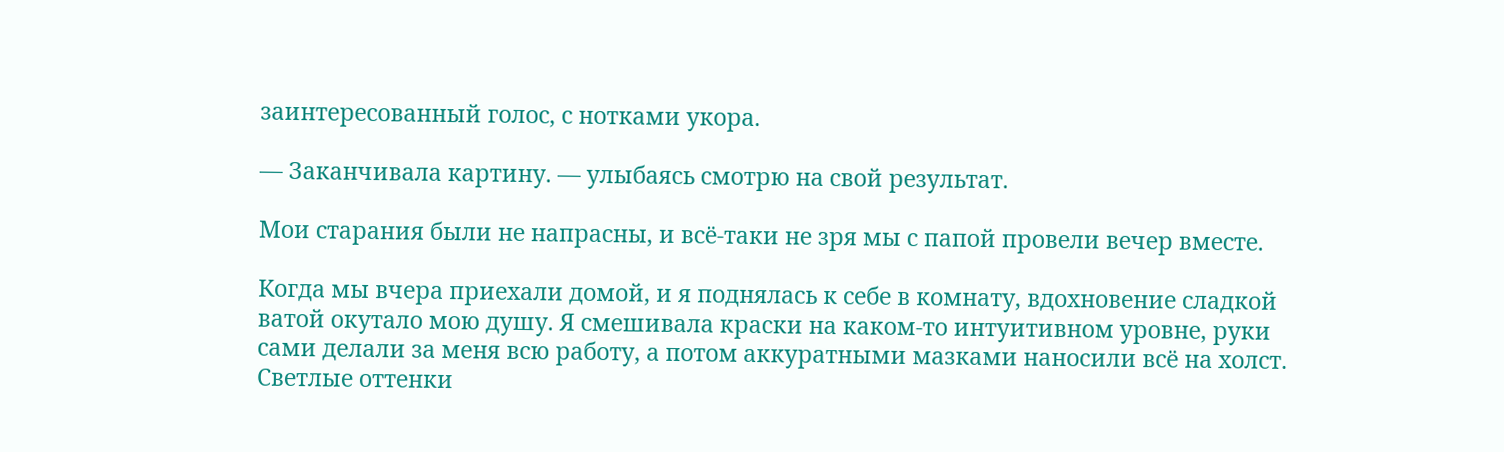заинтересованный голос, с нотками укора.

— Заканчивала картину. — улыбаясь смотрю на свой результат.

Мои старания были не напрасны, и всё-таки не зря мы с папой провели вечер вместе.

Когда мы вчера приехали домой, и я поднялась к себе в комнату, вдохновение сладкой ватой окутало мою душу. Я смешивала краски на каком-то интуитивном уровне, руки сами делали за меня всю работу, а потом аккуратными мазками наносили всё на холст. Светлые оттенки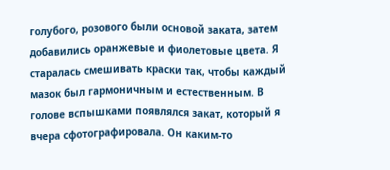голубого, розового были основой заката, затем добавились оранжевые и фиолетовые цвета. Я старалась смешивать краски так, чтобы каждый мазок был гармоничным и естественным. В голове вспышками появлялся закат, который я вчера сфотографировала. Он каким-то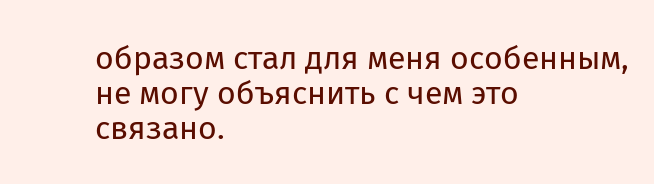образом стал для меня особенным, не могу объяснить с чем это связано.